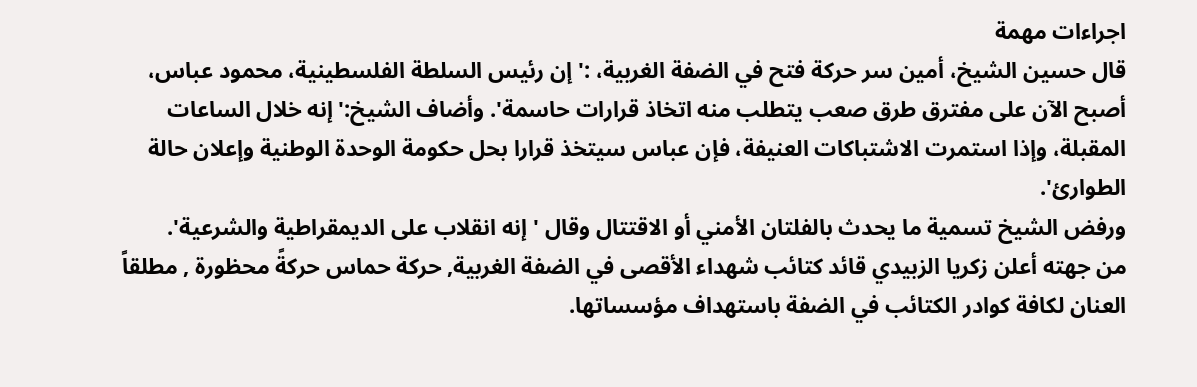اجراءات مهمة
قال حسين الشيخ، أمين سر حركة فتح في الضفة الغربية، :' إن رئيس السلطة الفلسطينية، محمود عباس، أصبح الآن على مفترق طرق صعب يتطلب منه اتخاذ قرارات حاسمة'. وأضاف الشيخ:' إنه خلال الساعات المقبلة، وإذا استمرت الاشتباكات العنيفة، فإن عباس سيتخذ قرارا بحل حكومة الوحدة الوطنية وإعلان حالة الطوارئ'.
ورفض الشيخ تسمية ما يحدث بالفلتان الأمني أو الاقتتال وقال 'إنه انقلاب على الديمقراطية والشرعية'.
من جهته أعلن زكريا الزبيدي قائد كتائب شهداء الأقصى في الضفة الغربية, حركة حماس حركةً محظورة , مطلقاً العنان لكافة كوادر الكتائب في الضفة باستهداف مؤسساتها.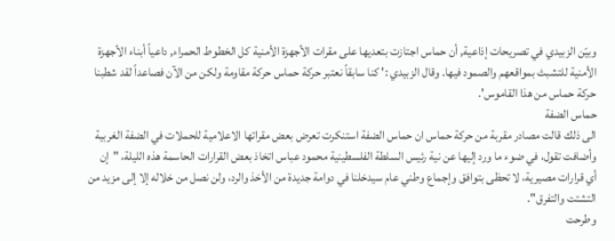وبيّن الزبيدي في تصريحات إذاعية, أن حماس اجتازت بتعديها على مقرات الأجهزة الأمنية كل الخطوط الحمراء, داعياً أبناء الأجهزة الأمنية للتشبث بمواقعهم والصمود فيها. وقال الزبيدي :' كنا سابقاً نعتبر حركة حماس حركة مقاومة ولكن من الآن فصاعداً لقد شطبنا حركة حماس من هذا القاموس'.
حماس الضفة
الى ذلك قالت مصادر مقربة من حركة حماس ان حماس الضفة استنكرت تعرض بعض مقراتها الاعلامية للحملات في الضفة الغربية وأضافت تقول، في ضوء ما ورد إليها عن نية رئيس السلطة الفلسطينية محمود عباس اتخاذ بعض القرارات الحاسمة هذه الليلة، "إن أي قرارات مصيرية، لا تحظى بتوافق وإجماع وطني عام سيدخلنا في دوامة جديدة من الأخذ والرد، ولن نصل من خلاله إلا إلى مزيد من التشتت والتفرق".
وطرحت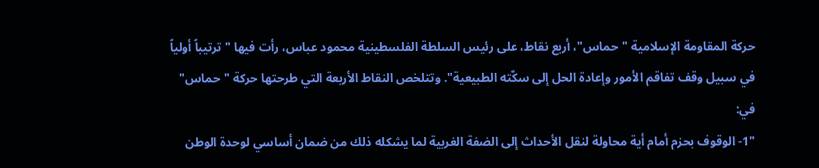حركة المقاومة الإسلامية "حماس"، أربع نقاط، على رئيس السلطة الفلسطينية محمود عباس، رأت فيها "ترتيباً أولياً في سبيل وقف تفاقم الأمور وإعادة الحل إلى سكّته الطبيعية". وتتلخص النقاط الأربعة التي طرحتها حركة "حماس" في:
"1- الوقوف بحزم أمام أية محاولة لنقل الأحداث إلى الضفة الغربية لما يشكله ذلك من ضمان أساسي لوحدة الوطن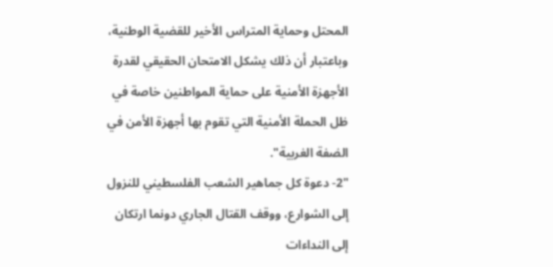المحتل وحماية المتراس الأخير للقضية الوطنية، وباعتبار أن ذلك يشكل الامتحان الحقيقي لقدرة الأجهزة الأمنية على حماية المواطنين خاصة في ظل الحملة الأمنية التي تقوم بها أجهزة الأمن في الضفة الغربية".
"2- دعوة كل جماهير الشعب الفلسطيني للنزول إلى الشوارع، ووقف القتال الجاري دونما ارتكان إلى النداءات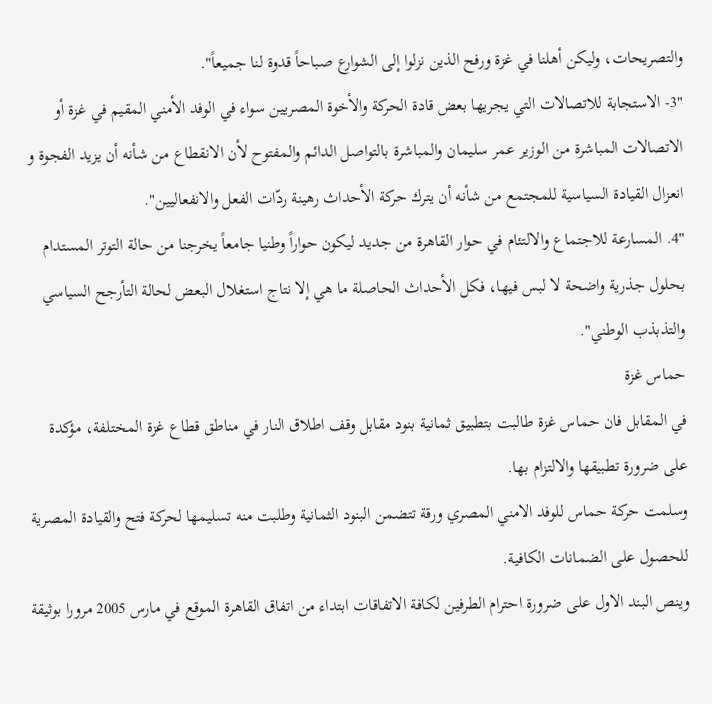والتصريحات، وليكن أهلنا في غزة ورفح الذين نزلوا إلى الشوارع صباحاً قدوة لنا جميعاً".
"3- الاستجابة للاتصالات التي يجريها بعض قادة الحركة والأخوة المصريين سواء في الوفد الأمني المقيم في غزة أو الاتصالات المباشرة من الوزير عمر سليمان والمباشرة بالتواصل الدائم والمفتوح لأن الانقطاع من شأنه أن يزيد الفجوة و انعزال القيادة السياسية للمجتمع من شأنه أن يترك حركة الأحداث رهينة ردّات الفعل والانفعاليين".
"4. المسارعة للاجتماع والالتئام في حوار القاهرة من جديد ليكون حواراً وطنيا جامعاً يخرجنا من حالة التوتر المستدام بحلول جذرية واضحة لا لبس فيها، فكل الأحداث الحاصلة ما هي إلا نتاج استغلال البعض لحالة التأرجح السياسي والتذبذب الوطني".
حماس غزة
في المقابل فان حماس غزة طالبت بتطبيق ثمانية بنود مقابل وقف اطلاق النار في مناطق قطاع غزة المختلفة، مؤكدة على ضرورة تطبيقها والالتزام بها.
وسلمت حركة حماس للوفد الامني المصري ورقة تتضمن البنود الثمانية وطلبت منه تسليمها لحركة فتح والقيادة المصرية للحصول على الضمانات الكافية.
وينص البند الاول على ضرورة احترام الطرفين لكافة الاتفاقات ابتداء من اتفاق القاهرة الموقع في مارس 2005 مرورا بوثيقة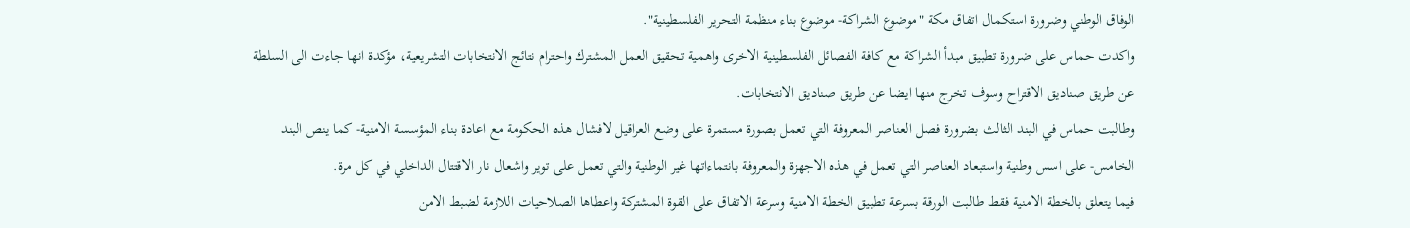الوفاق الوطني وضرورة استكمال اتفاق مكة "موضوع الشراكة- موضوع بناء منظمة التحرير الفلسطينية".
واكدت حماس على ضرورة تطبيق مبدأ الشراكة مع كافة الفصائل الفلسطينية الاخرى واهمية تحقيق العمل المشترك واحترام نتائج الانتخابات التشريعية، مؤكدة انها جاءت الى السلطة عن طريق صناديق الاقتراح وسوف تخرج منها ايضا عن طريق صناديق الانتخابات.
وطالبت حماس في البند الثالث بضرورة فصل العناصر المعروفة التي تعمل بصورة مستمرة على وضع العراقيل لافشال هذه الحكومة مع اعادة بناء المؤسسة الامنية- كما ينص البند الخامس- على اسس وطنية واستبعاد العناصر التي تعمل في هذه الاجهزة والمعروفة بانتماءاتها غير الوطنية والتي تعمل على توير واشعال نار الاقتتال الداخلي في كل مرة.
فيما يتعلق بالخطة الامنية فقط طالبت الورقة بسرعة تطبيق الخطة الامنية وسرعة الاتفاق على القوة المشتركة واعطاها الصلاحيات اللازمة لضبط الامن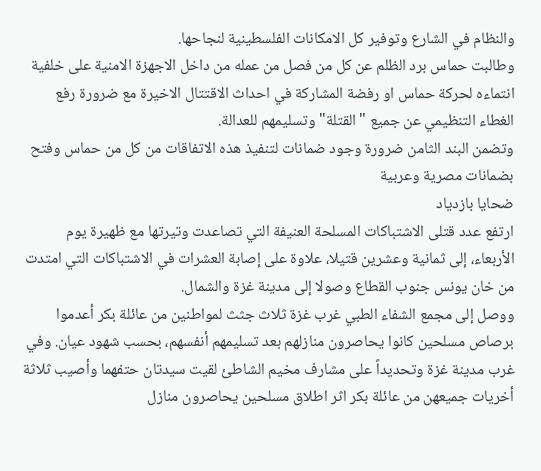والنظام في الشارع وتوفير كل الامكانات الفلسطينية لنجاحها.
وطالبت حماس برد الظلم عن كل من فصل من عمله من داخل الاجهزة الامنية على خلفية انتماءه لحركة حماس او رفضة المشاركة في احداث الاقتتال الاخيرة مع ضرورة رفع الغطاء التنظيمي عن جميع "القتلة" وتسليمهم للعدالة.
وتضمن البند الثامن ضرورة وجود ضمانات لتنفيذ هذه الاتفاقات من كل من حماس وفتح بضمانات مصرية وعربية
ضحايا بازدياد
ارتفع عدد قتلى الاشتباكات المسلحة العنيفة التي تصاعدت وتيرتها مع ظهيرة يوم الأربعاء، إلى ثمانية وعشرين قتيلا، علاوة على إصابة العشرات في الاشتباكات التي امتدت من خان يونس جنوب القطاع وصولا إلى مدينة غزة والشمال.
ووصل إلى مجمع الشفاء الطبي غرب غزة ثلاث جثث لمواطنين من عائلة بكر أعدموا برصاص مسلحين كانوا يحاصرون منازلهم بعد تسليمهم أنفسهم، بحسب شهود عيان. وفي غرب مدينة غزة وتحديداً على مشارف مخيم الشاطئ لقيت سيدتان حتفهما وأصيب ثلاثة أخريات جميعهن من عائلة بكر اثر اطلاق مسلحين يحاصرون منازل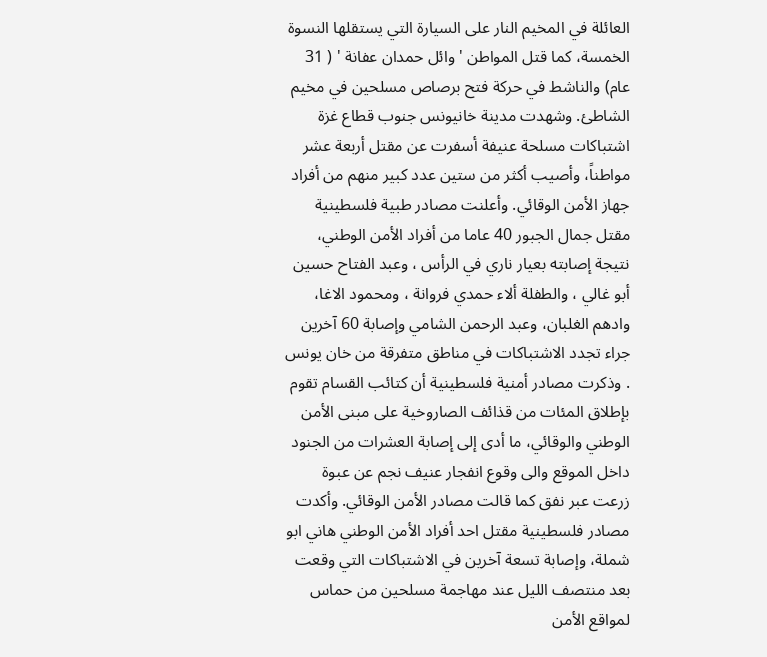العائلة في المخيم النار على السيارة التي يستقلها النسوة الخمسة، كما قتل المواطن ' وائل حمدان عفانة ' ( 31 عام) والناشط في حركة فتح برصاص مسلحين في مخيم الشاطئ. وشهدت مدينة خانيونس جنوب قطاع غزة اشتباكات مسلحة عنيفة أسفرت عن مقتل أربعة عشر مواطناً، وأصيب أكثر من ستين عدد كبير منهم من أفراد جهاز الأمن الوقائي. وأعلنت مصادر طبية فلسطينية مقتل جمال الجبور 40 عاما من أفراد الأمن الوطني، نتيجة إصابته بعيار ناري في الرأس ، وعبد الفتاح حسين أبو غالي ، والطفلة ألاء حمدي فروانة ، ومحمود الاغا، وادهم الغلبان، وعبد الرحمن الشامي وإصابة 60 آخرين جراء تجدد الاشتباكات في مناطق متفرقة من خان يونس . وذكرت مصادر أمنية فلسطينية أن كتائب القسام تقوم بإطلاق المئات من قذائف الصاروخية على مبنى الأمن الوطني والوقائي، ما أدى إلى إصابة العشرات من الجنود داخل الموقع والى وقوع انفجار عنيف نجم عن عبوة زرعت عبر نفق كما قالت مصادر الأمن الوقائي. وأكدت مصادر فلسطينية مقتل احد أفراد الأمن الوطني هاني ابو شملة، وإصابة تسعة آخرين في الاشتباكات التي وقعت بعد منتصف الليل عند مهاجمة مسلحين من حماس لمواقع الأمن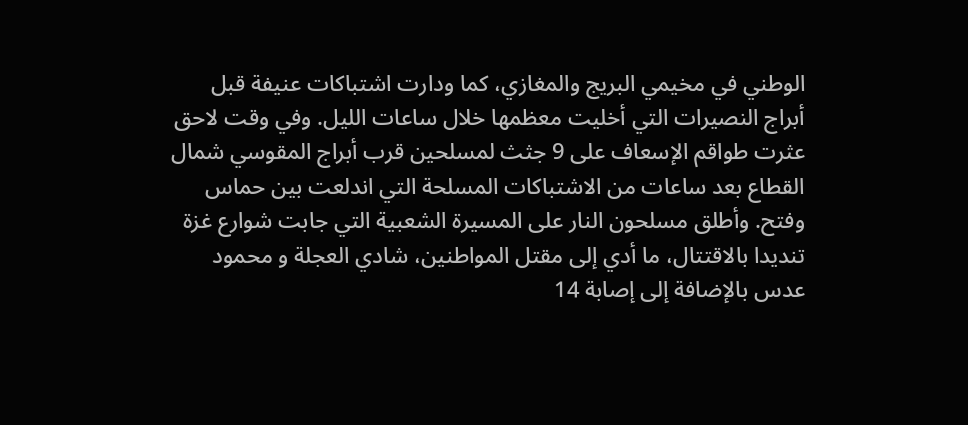الوطني في مخيمي البريج والمغازي، كما ودارت اشتباكات عنيفة قبل أبراج النصيرات التي أخليت معظمها خلال ساعات الليل. وفي وقت لاحق عثرت طواقم الإسعاف على 9 جثث لمسلحين قرب أبراج المقوسي شمال القطاع بعد ساعات من الاشتباكات المسلحة التي اندلعت بين حماس وفتح. وأطلق مسلحون النار على المسيرة الشعبية التي جابت شوارع غزة تنديدا بالاقتتال، ما أدي إلى مقتل المواطنين، شادي العجلة و محمود عدس بالإضافة إلى إصابة 14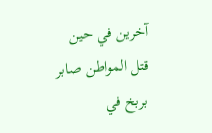آخرين في حين قتل المواطن صابر بربخ في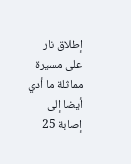إطلاق نار على مسيرة مماثلة ما أدي أيضا إلى إصابة 25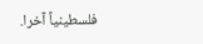فلسطينياً آخرا.